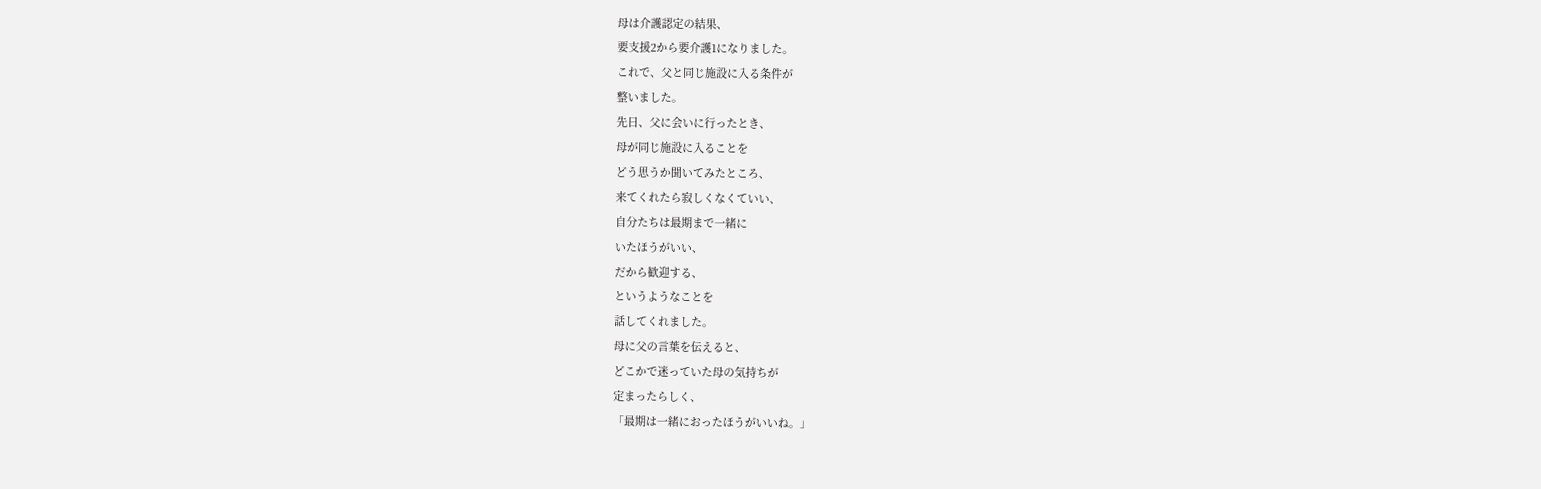母は介護認定の結果、
要支援2から要介護1になりました。
これで、父と同じ施設に入る条件が
整いました。
先日、父に会いに行ったとき、
母が同じ施設に入ることを
どう思うか聞いてみたところ、
来てくれたら寂しくなくていい、
自分たちは最期まで一緒に
いたほうがいい、
だから歓迎する、
というようなことを
話してくれました。
母に父の言葉を伝えると、
どこかで迷っていた母の気持ちが
定まったらしく、
「最期は一緒におったほうがいいね。」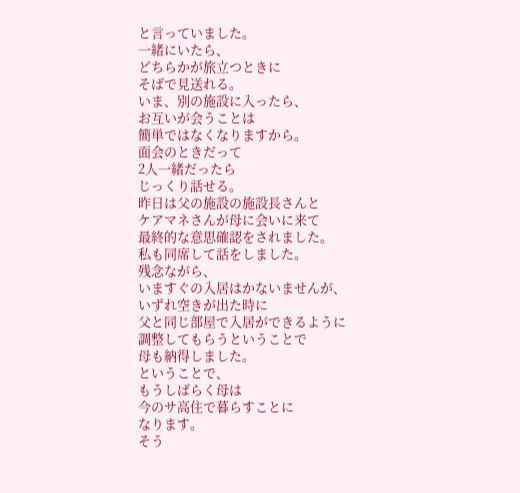と言っていました。
一緒にいたら、
どちらかが旅立つときに
そばで見送れる。
いま、別の施設に入ったら、
お互いが会うことは
簡単ではなくなりますから。
面会のときだって
2人一緒だったら
じっくり話せる。
昨日は父の施設の施設長さんと
ケアマネさんが母に会いに来て
最終的な意思確認をされました。
私も同席して話をしました。
残念ながら、
いますぐの入居はかないませんが、
いずれ空きが出た時に
父と同じ部屋で入居ができるように
調整してもらうということで
母も納得しました。
ということで、
もうしばらく母は
今のサ高住で暮らすことに
なります。
そう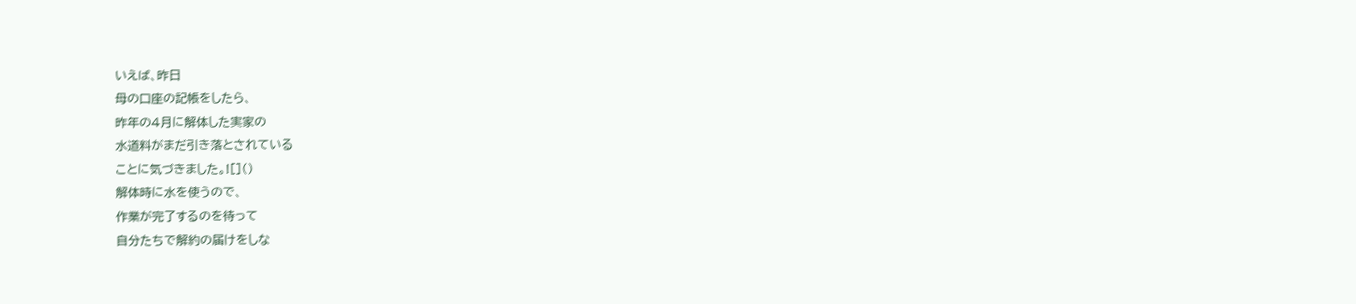いえば、昨日
母の口座の記帳をしたら、
昨年の4月に解体した実家の
水道料がまだ引き落とされている
ことに気づきました。![]()
解体時に水を使うので、
作業が完了するのを待って
自分たちで解約の届けをしな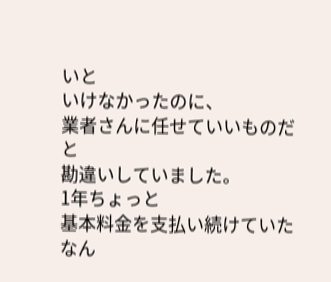いと
いけなかったのに、
業者さんに任せていいものだと
勘違いしていました。
1年ちょっと
基本料金を支払い続けていたなん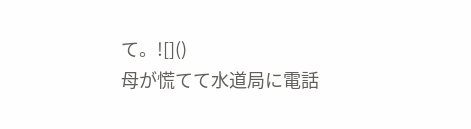て。![]()
母が慌てて水道局に電話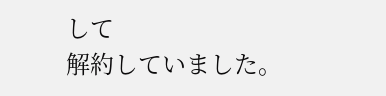して
解約していました。